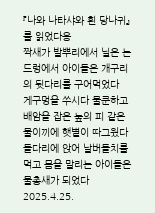『나와 나타샤와 흰 당나귀』를 읽었다옹
짝새가 발뿌리에서 닐은 논드렁에서 아이들은 개구리의 뒷다리를 구어먹었다
게구멍을 쑤시다 물쿤하고 배암을 잡은 눞의 피 같은 물이끼에 햇볕이 따그웠다
돌다리에 앉어 날버들치를 먹고 몸을 말리는 아이들은 물총새가 되었다
2025.4.25.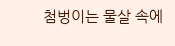첨벙이는 물살 속에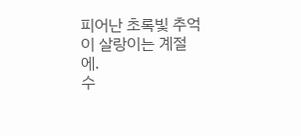피어난 초록빛 추억이 살랑이는 계절에.
수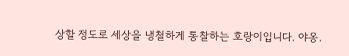상할 정도로 세상을 냉철하게 통찰하는 호랑이입니다. 야옹.